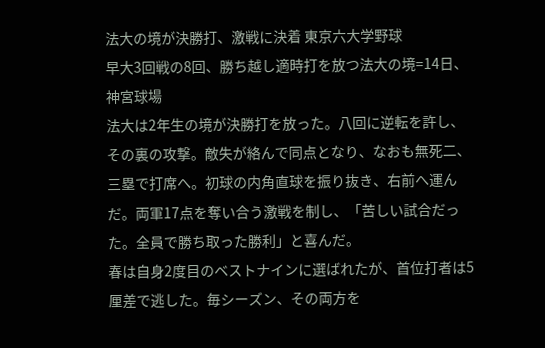法大の境が決勝打、激戦に決着 東京六大学野球
早大3回戦の8回、勝ち越し適時打を放つ法大の境=14日、神宮球場
法大は2年生の境が決勝打を放った。八回に逆転を許し、その裏の攻撃。敵失が絡んで同点となり、なおも無死二、三塁で打席へ。初球の内角直球を振り抜き、右前へ運んだ。両軍17点を奪い合う激戦を制し、「苦しい試合だった。全員で勝ち取った勝利」と喜んだ。
春は自身2度目のベストナインに選ばれたが、首位打者は5厘差で逃した。毎シーズン、その両方を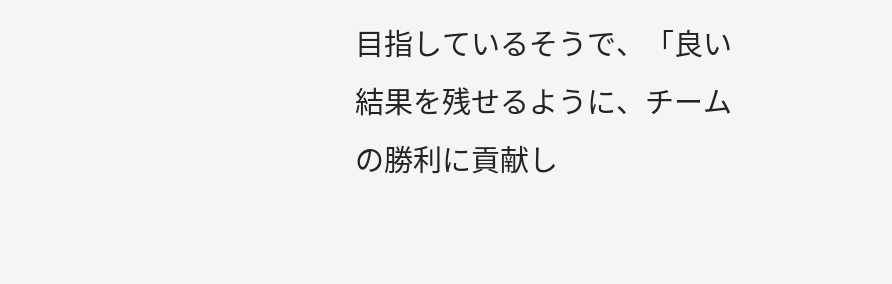目指しているそうで、「良い結果を残せるように、チームの勝利に貢献し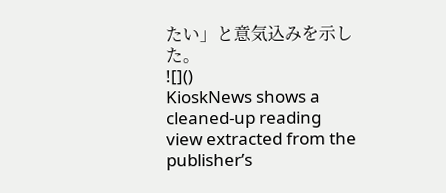たい」と意気込みを示した。
![]()
KioskNews shows a cleaned-up reading view extracted from the publisher’s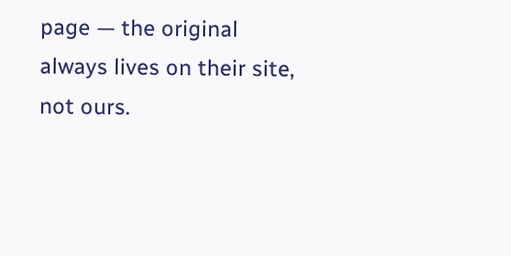page — the original always lives on their site, not ours.